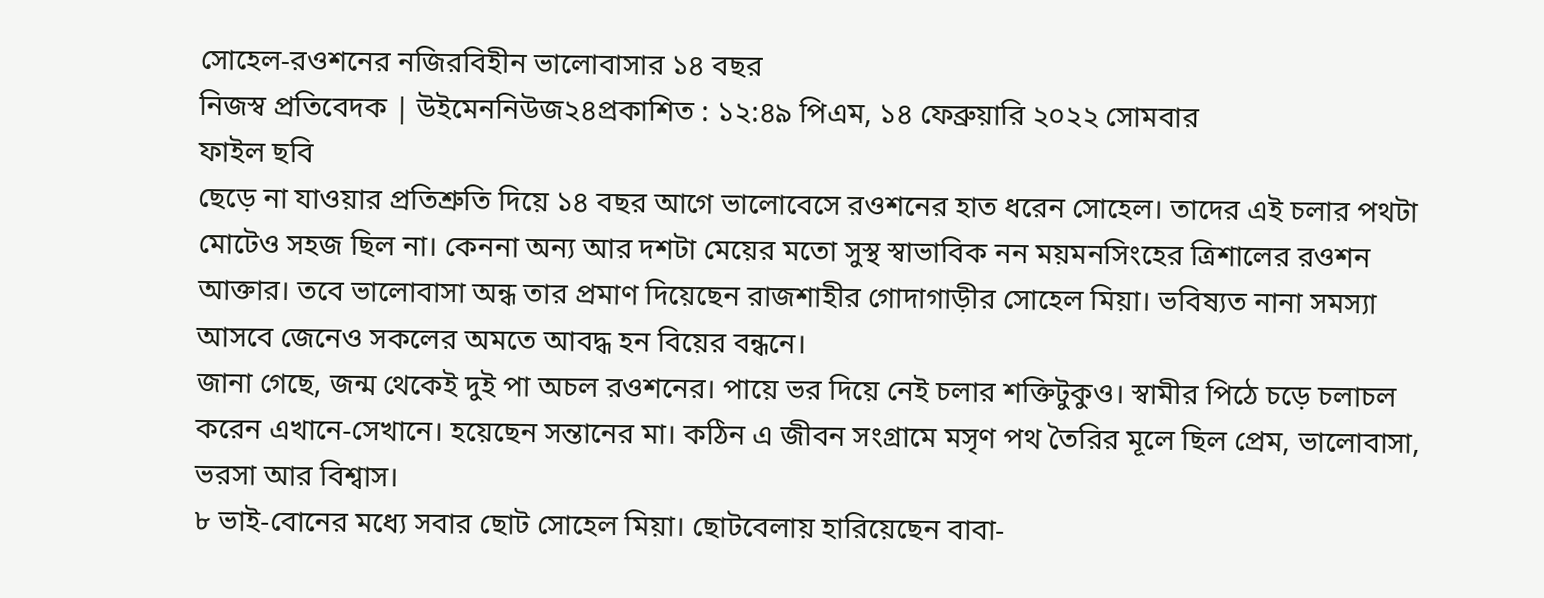সোহেল-রওশনের নজিরবিহীন ভালোবাসার ১৪ বছর
নিজস্ব প্রতিবেদক | উইমেননিউজ২৪প্রকাশিত : ১২:৪৯ পিএম, ১৪ ফেব্রুয়ারি ২০২২ সোমবার
ফাইল ছবি
ছেড়ে না যাওয়ার প্রতিশ্রুতি দিয়ে ১৪ বছর আগে ভালোবেসে রওশনের হাত ধরেন সোহেল। তাদের এই চলার পথটা মোটেও সহজ ছিল না। কেননা অন্য আর দশটা মেয়ের মতো সুস্থ স্বাভাবিক নন ময়মনসিংহের ত্রিশালের রওশন আক্তার। তবে ভালোবাসা অন্ধ তার প্রমাণ দিয়েছেন রাজশাহীর গোদাগাড়ীর সোহেল মিয়া। ভবিষ্যত নানা সমস্যা আসবে জেনেও সকলের অমতে আবদ্ধ হন বিয়ের বন্ধনে।
জানা গেছে, জন্ম থেকেই দুই পা অচল রওশনের। পায়ে ভর দিয়ে নেই চলার শক্তিটুকুও। স্বামীর পিঠে চড়ে চলাচল করেন এখানে-সেখানে। হয়েছেন সন্তানের মা। কঠিন এ জীবন সংগ্রামে মসৃণ পথ তৈরির মূলে ছিল প্রেম, ভালোবাসা, ভরসা আর বিশ্বাস।
৮ ভাই-বোনের মধ্যে সবার ছোট সোহেল মিয়া। ছোটবেলায় হারিয়েছেন বাবা-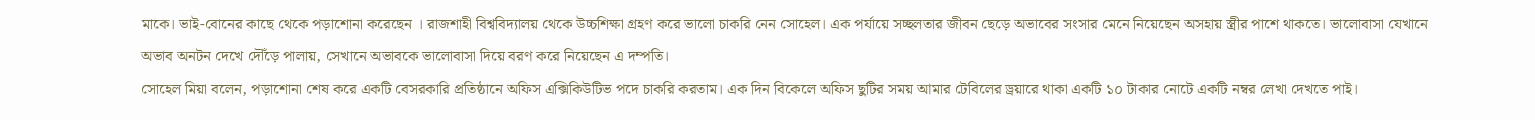মাকে। ভাই-বোনের কাছে থেকে পড়াশোনা করেছেন । রাজশাহী বিশ্ববিদ্যালয় থেকে উচ্চশিক্ষা গ্রহণ করে ভালো চাকরি নেন সোহেল। এক পর্যায়ে সচ্ছলতার জীবন ছেড়ে অভাবের সংসার মেনে নিয়েছেন অসহায় স্ত্রীর পাশে থাকতে। ভালোবাসা যেখানে অভাব অনটন দেখে দৌঁড়ে পালায়, সেখানে অভাবকে ভালোবাসা দিয়ে বরণ করে নিয়েছেন এ দম্পতি।
সোহেল মিয়া বলেন, পড়াশোনা শেষ করে একটি বেসরকারি প্রতিষ্ঠানে অফিস এক্সিকিউটিভ পদে চাকরি করতাম। এক দিন বিকেলে অফিস ছুটির সময় আমার টেবিলের ড্রয়ারে থাকা একটি ১০ টাকার নোটে একটি নম্বর লেখা দেখতে পাই।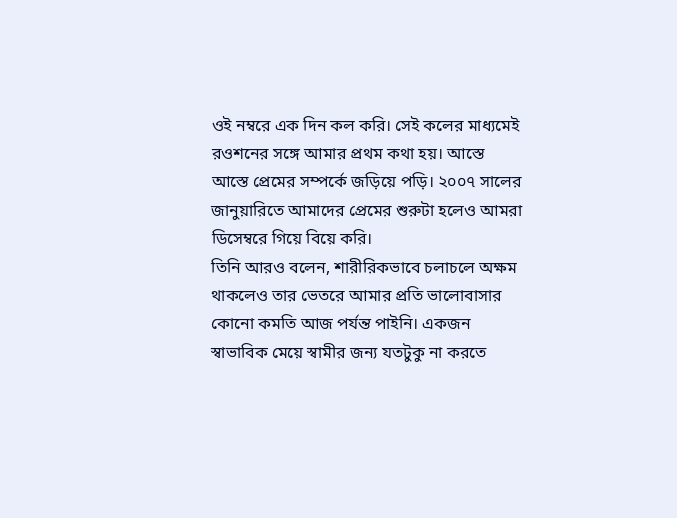ওই নম্বরে এক দিন কল করি। সেই কলের মাধ্যমেই রওশনের সঙ্গে আমার প্রথম কথা হয়। আস্তে আস্তে প্রেমের সম্পর্কে জড়িয়ে পড়ি। ২০০৭ সালের জানুয়ারিতে আমাদের প্রেমের শুরুটা হলেও আমরা ডিসেম্বরে গিয়ে বিয়ে করি।
তিনি আরও বলেন, শারীরিকভাবে চলাচলে অক্ষম থাকলেও তার ভেতরে আমার প্রতি ভালোবাসার কোনো কমতি আজ পর্যন্ত পাইনি। একজন স্বাভাবিক মেয়ে স্বামীর জন্য যতটুকু না করতে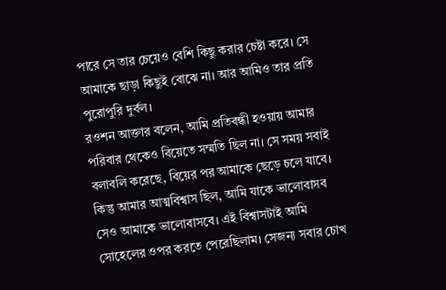পারে সে তার চেয়েও বেশি কিছু করার চেষ্টা করে। সে আমাকে ছাড়া কিছুই বোঝে না। আর আমিও তার প্রতি পুরোপুরি দুর্বল।
রওশন আক্তার বলেন, আমি প্রতিবন্ধী হওয়ায় আমার পরিবার থেকেও বিয়েতে সম্মতি ছিল না। সে সময় সবাই বলাবলি করেছে, বিয়ের পর আমাকে ছেড়ে চলে যাবে। কিন্তু আমার আত্মবিশ্বাস ছিল, আমি যাকে ভালোবাসব সেও আমাকে ভালোবাসবে। এই বিশ্বাসটাই আমি সোহেলের ওপর করতে পেরেছিলাম। সেজন্য সবার চোখ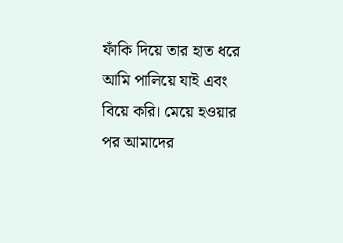ফাঁকি দিয়ে তার হাত ধরে আমি পালিয়ে যাই এবং বিয়ে করি। মেয়ে হওয়ার পর আমাদের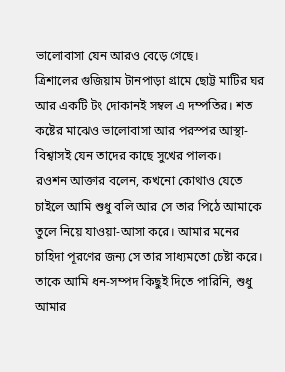ভালোবাসা যেন আরও বেড়ে গেছে।
ত্রিশালের গুজিয়াম টানপাড়া গ্রামে ছোট্ট মাটির ঘর আর একটি টং দোকানই সম্বল এ দম্পতির। শত কষ্টের মাঝেও ভালোবাসা আর পরস্পর আস্থা-বিশ্বাসই যেন তাদের কাছে সুখের পালক।
রওশন আক্তার বলেন, কখনো কোথাও যেতে চাইলে আমি শুধু বলি আর সে তার পিঠে আমাকে তুলে নিয়ে যাওয়া-আসা করে। আমার মনের চাহিদা পূরণের জন্য সে তার সাধ্যমতো চেষ্টা করে। তাকে আমি ধন-সম্পদ কিছুই দিতে পারিনি, শুধু আমার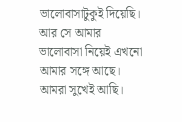ভালোবাসাটুকুই দিয়েছি। আর সে আমার ভালোবাসা নিয়েই এখনো আমার সঙ্গে আছে। আমরা সুখেই আছি।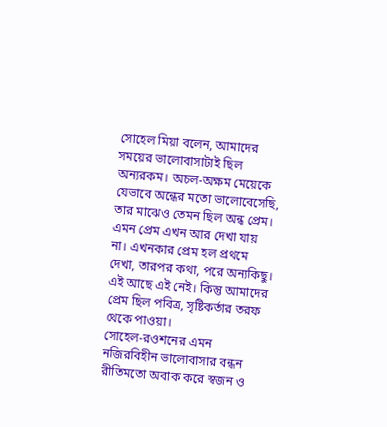সোহেল মিয়া বলেন, আমাদের সময়ের ভালোবাসাটাই ছিল অন্যরকম। অচল-অক্ষম মেয়েকে যেভাবে অন্ধের মতো ভালোবেসেছি, তার মাঝেও তেমন ছিল অন্ধ প্রেম। এমন প্রেম এখন আর দেখা যায় না। এখনকার প্রেম হল প্রথমে দেখা, তারপর কথা, পরে অন্যকিছু। এই আছে এই নেই। কিন্তু আমাদের প্রেম ছিল পবিত্র, সৃষ্টিকর্তার তরফ থেকে পাওয়া।
সোহেল-রওশনের এমন নজিরবিহীন ভালোবাসার বন্ধন রীতিমতো অবাক করে স্বজন ও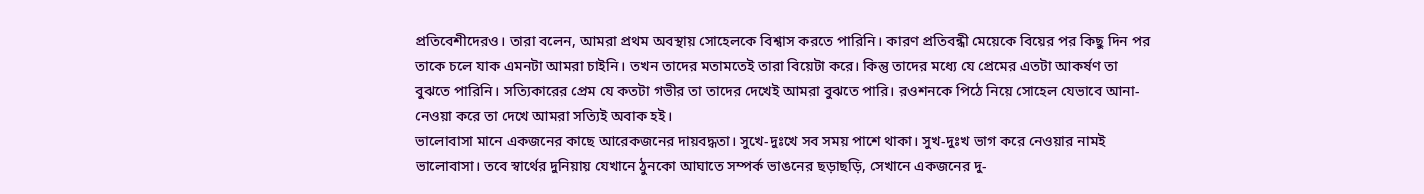প্রতিবেশীদেরও। তারা বলেন, আমরা প্রথম অবস্থায় সোহেলকে বিশ্বাস করতে পারিনি। কারণ প্রতিবন্ধী মেয়েকে বিয়ের পর কিছু দিন পর তাকে চলে যাক এমনটা আমরা চাইনি। তখন তাদের মতামতেই তারা বিয়েটা করে। কিন্তু তাদের মধ্যে যে প্রেমের এতটা আকর্ষণ তা বুঝতে পারিনি। সত্যিকারের প্রেম যে কতটা গভীর তা তাদের দেখেই আমরা বুঝতে পারি। রওশনকে পিঠে নিয়ে সোহেল যেভাবে আনা-নেওয়া করে তা দেখে আমরা সত্যিই অবাক হই।
ভালোবাসা মানে একজনের কাছে আরেকজনের দায়বদ্ধতা। সুখে-দুঃখে সব সময় পাশে থাকা। সুখ-দুঃখ ভাগ করে নেওয়ার নামই ভালোবাসা। তবে স্বার্থের দুনিয়ায় যেখানে ঠুনকো আঘাতে সম্পর্ক ভাঙনের ছড়াছড়ি, সেখানে একজনের দু-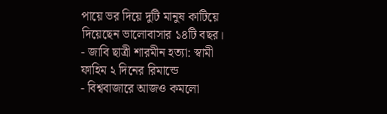পায়ে ভর দিয়ে দুটি মানুষ কাটিয়ে দিয়েছেন ভালোবাসার ১৪টি বছর।
- জাবি ছাত্রী শারমীন হত্যা: স্বামী ফাহিম ২ দিনের রিমান্ডে
- বিশ্ববাজারে আজও কমলো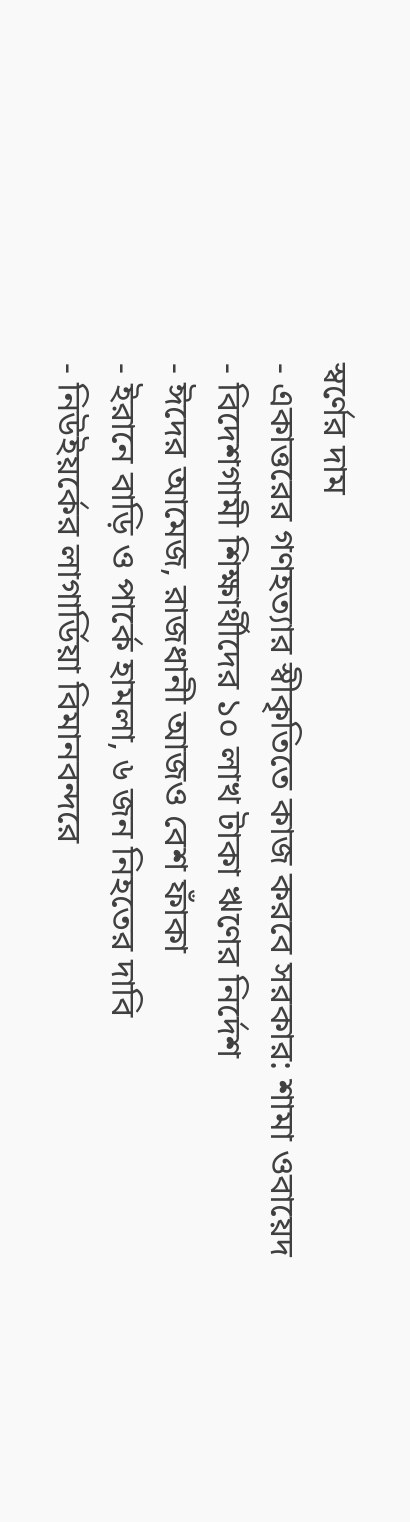স্বর্ণের দাম
- একাত্তরের গণহত্যার স্বীকৃতিতে কাজ করবে সরকার: শামা ওবায়েদ
- বিদেশগামী শিক্ষার্থীদের ১০ লাখ টাকা ঋণের নির্দেশ
- ঈদের আমেজ, রাজধানী আজও বেশ ফাঁকা
- ইরানে বাড়ি ও পার্কে হামলা, ৬ জন নিহতের দাবি
- নিউইয়র্কের লাগার্ডিয়া বিমানবন্দরে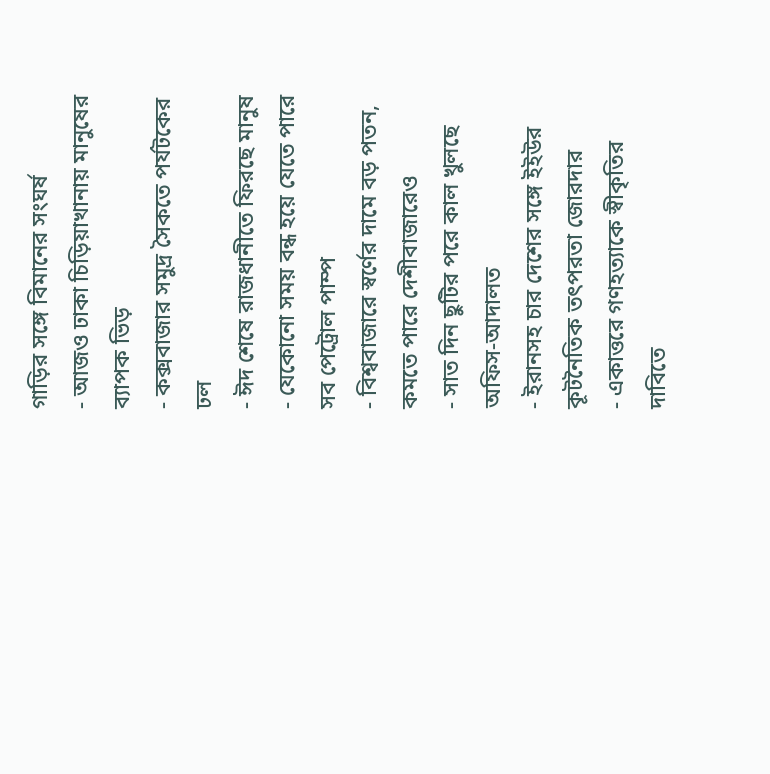গাড়ির সঙ্গে বিমানের সংঘর্ষ
- আজও ঢাকা চিড়িয়াখানায় মানুষের ব্যাপক ভিড়
- কক্সবাজার সমুদ্র সৈকতে পর্যটকের ঢল
- ঈদ শেষে রাজধানীতে ফিরছে মানুষ
- যেকোনো সময় বন্ধ হয়ে যেতে পারে সব পেট্রোল পাম্প
- বিশ্ববাজারে স্বর্ণের দামে বড় পতন, কমতে পারে দেশীবাজারেও
- সাত দিন ছুটির পরে কাল খুলছে অফিস-আদালত
- ইরানসহ চার দেশের সঙ্গে ইইউর কূটনৈতিক তৎপরতা জোরদার
- একাত্তরে গণহত্যাকে স্বীকৃতির দাবিতে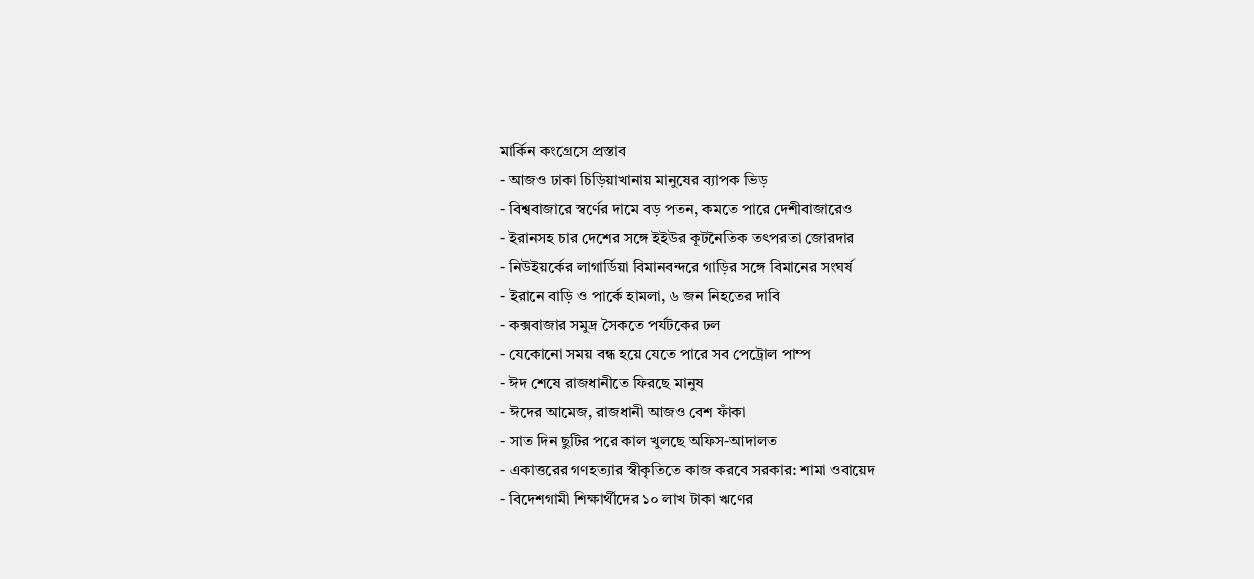মার্কিন কংগ্রেসে প্রস্তাব
- আজও ঢাকা চিড়িয়াখানায় মানুষের ব্যাপক ভিড়
- বিশ্ববাজারে স্বর্ণের দামে বড় পতন, কমতে পারে দেশীবাজারেও
- ইরানসহ চার দেশের সঙ্গে ইইউর কূটনৈতিক তৎপরতা জোরদার
- নিউইয়র্কের লাগার্ডিয়া বিমানবন্দরে গাড়ির সঙ্গে বিমানের সংঘর্ষ
- ইরানে বাড়ি ও পার্কে হামলা, ৬ জন নিহতের দাবি
- কক্সবাজার সমুদ্র সৈকতে পর্যটকের ঢল
- যেকোনো সময় বন্ধ হয়ে যেতে পারে সব পেট্রোল পাম্প
- ঈদ শেষে রাজধানীতে ফিরছে মানুষ
- ঈদের আমেজ, রাজধানী আজও বেশ ফাঁকা
- সাত দিন ছুটির পরে কাল খুলছে অফিস-আদালত
- একাত্তরের গণহত্যার স্বীকৃতিতে কাজ করবে সরকার: শামা ওবায়েদ
- বিদেশগামী শিক্ষার্থীদের ১০ লাখ টাকা ঋণের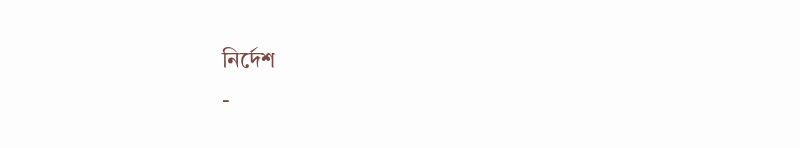নির্দেশ
-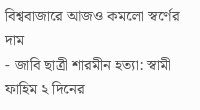বিশ্ববাজারে আজও কমলো স্বর্ণের দাম
- জাবি ছাত্রী শারমীন হত্যা: স্বামী ফাহিম ২ দিনের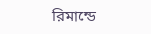রিমান্ডে